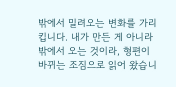밖에서 밀려오는 변화를 가리킵니다. 내가 만든 게 아니라 밖에서 오는 것이라, 형편이 바뀌는 조짐으로 읽어 왔습니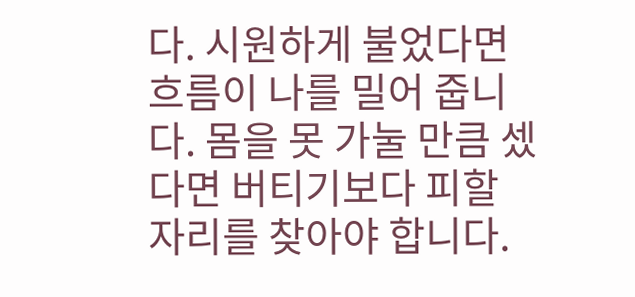다. 시원하게 불었다면 흐름이 나를 밀어 줍니다. 몸을 못 가눌 만큼 셌다면 버티기보다 피할 자리를 찾아야 합니다.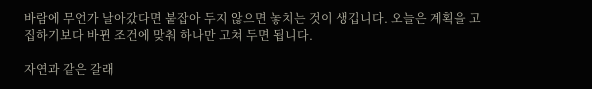바람에 무언가 날아갔다면 붙잡아 두지 않으면 놓치는 것이 생깁니다. 오늘은 계획을 고집하기보다 바뀐 조건에 맞춰 하나만 고쳐 두면 됩니다.

자연과 같은 갈래